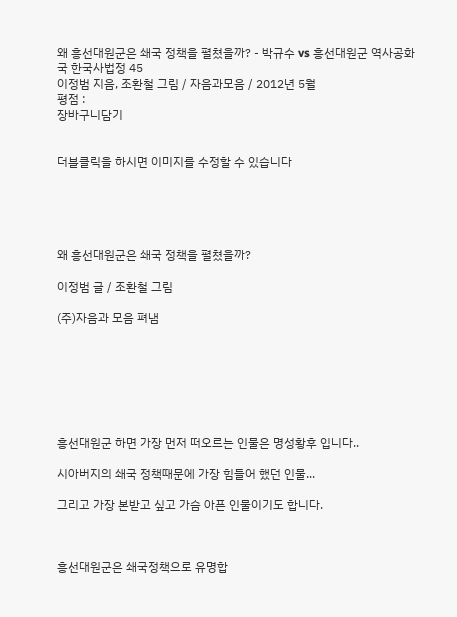왜 흥선대원군은 쇄국 정책을 펼쳤을까? - 박규수 vs 흥선대원군 역사공화국 한국사법정 45
이정범 지음, 조환철 그림 / 자음과모음 / 2012년 5월
평점 :
장바구니담기


더블클릭을 하시면 이미지를 수정할 수 있습니다





왜 흥선대원군은 쇄국 정책을 펼쳤을까?

이정범 글 / 조환철 그림

(주)자음과 모음 펴냄







흥선대원군 하면 가장 먼저 떠오르는 인물은 명성황후 입니다..

시아버지의 쇄국 정책때문에 가장 힘들어 했던 인물...

그리고 가장 본받고 싶고 가슴 아픈 인물이기도 합니다.



흥선대원군은 쇄국정책으로 유명합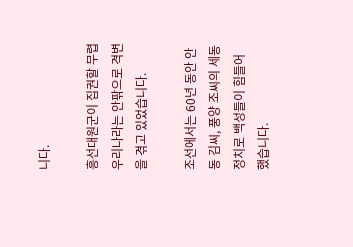니다.

흥선대원군이 집권할 무렵 우리나라는 안팎으로 격변을 겪고 있었습니다.

조선에서는 60년 동안 안동 김씨, 풍양 조씨의 세동 정치로 백성들이 힘들어 했습니다.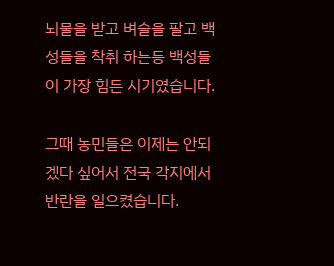뇌물을 받고 벼슬을 팔고 백성들을 착취 하는등 백성들이 가장 힘든 시기였습니다.

그때 농민들은 이제는 안되겠다 싶어서 전국 각지에서 반란을 일으켰습니다.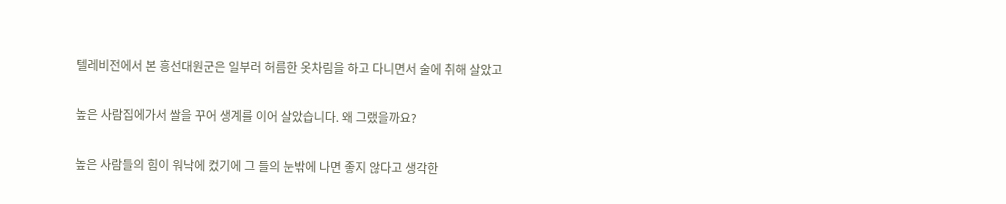텔레비전에서 본 흥선대원군은 일부러 허름한 옷차림을 하고 다니면서 술에 취해 살았고

높은 사람집에가서 쌀을 꾸어 생계를 이어 살았습니다. 왜 그랬을까요?

높은 사람들의 힘이 워낙에 컸기에 그 들의 눈밖에 나면 좋지 않다고 생각한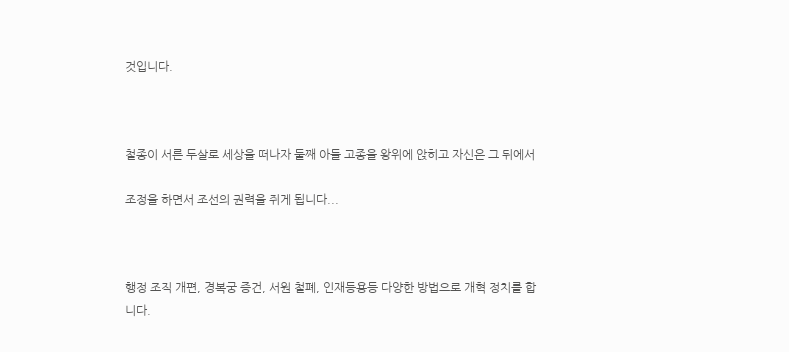것입니다.



철종이 서른 두살로 세상을 떠나자 둘째 아들 고종을 왕위에 앉히고 자신은 그 뒤에서

조정을 하면서 조선의 권력을 쥐게 됩니다...



행정 조직 개편, 경복궁 증건, 서원 철폐, 인재등용등 다양한 방법으로 개혁 정치를 합니다.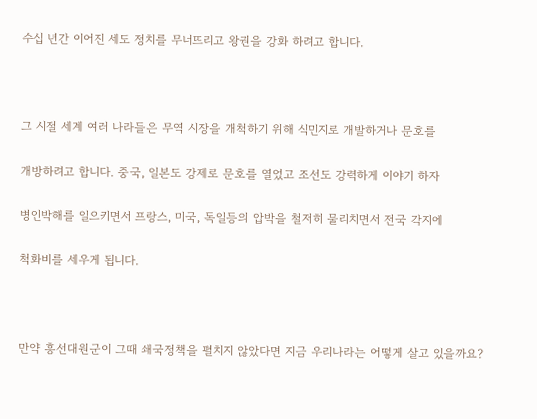수십 년간 이어진 세도 정치를 무너뜨리고 왕권을 강화 하려고 합니다.



그 시절 세계 여러 나라들은 무역 시장을 개척하기 위해 식민지로 개발하거나 문호를

개방하려고 합니다. 중국, 일본도 강제로 문호를 열었고 조선도 강력하게 이야기 하자

병인박해를 일으키면서 프랑스, 미국, 독일등의 압박을 철저히 물리치면서 전국 각지에

척화비를 세우게 됩니다.



만약 흥선대원군이 그때 쇄국정책을 펼치지 않았다면 지금 우리나라는 어떻게 살고 있을까요?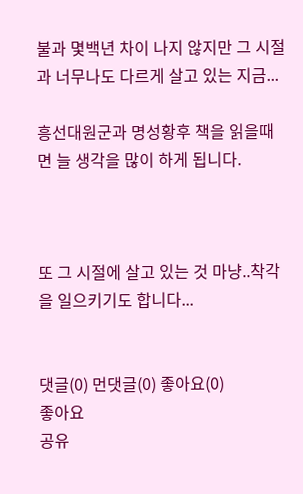불과 몇백년 차이 나지 않지만 그 시절과 너무나도 다르게 살고 있는 지금...

흥선대원군과 명성황후 책을 읽을때면 늘 생각을 많이 하게 됩니다.



또 그 시절에 살고 있는 것 마냥..착각을 일으키기도 합니다...


댓글(0) 먼댓글(0) 좋아요(0)
좋아요
공유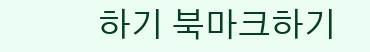하기 북마크하기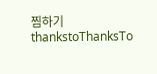찜하기 thankstoThanksTo